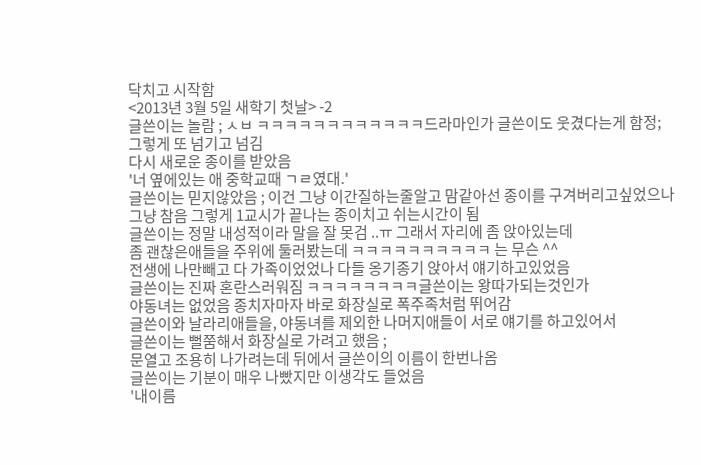닥치고 시작함
<2013년 3월 5일 새학기 첫날> -2
글쓴이는 놀람 ; ㅅㅂ ㅋㅋㅋㅋㅋㅋㅋㅋㅋㅋㅋㅋ드라마인가 글쓴이도 웃겼다는게 함정;
그렇게 또 넘기고 넘김
다시 새로운 종이를 받았음
'너 옆에있는 애 중학교때 ㄱㄹ였대.'
글쓴이는 믿지않았음 ; 이건 그냥 이간질하는줄알고 맘같아선 종이를 구겨버리고싶었으나
그냥 참음 그렇게 1교시가 끝나는 종이치고 쉬는시간이 됨
글쓴이는 정말 내성적이라 말을 잘 못검 ..ㅠ 그래서 자리에 좀 앉아있는데
좀 괜찮은애들을 주위에 둘러봤는데 ㅋㅋㅋㅋㅋㅋㅋㅋㅋㅋ 는 무슨 ^^
전생에 나만빼고 다 가족이었었나 다들 옹기종기 앉아서 얘기하고있었음
글쓴이는 진짜 혼란스러워짐 ㅋㅋㅋㅋㅋㅋㅋㅋ글쓴이는 왕따가되는것인가
야동녀는 없었음 종치자마자 바로 화장실로 폭주족처럼 뛰어감
글쓴이와 날라리애들을, 야동녀를 제외한 나머지애들이 서로 얘기를 하고있어서
글쓴이는 뻘쭘해서 화장실로 가려고 했음 ;
문열고 조용히 나가려는데 뒤에서 글쓴이의 이름이 한번나옴
글쓴이는 기분이 매우 나빴지만 이생각도 들었음
'내이름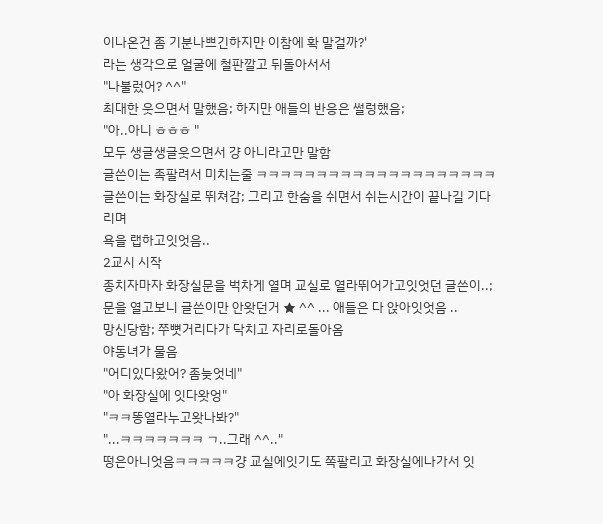이나온건 좀 기분나쁘긴하지만 이참에 확 말걸까?'
라는 생각으로 얼굴에 철판깔고 뒤돌아서서
"나불렀어? ^^"
최대한 웃으면서 말했음; 하지만 애들의 반응은 썰렁했음;
"아..아니 ㅎㅎㅎ "
모두 생글생글웃으면서 걍 아니라고만 말함
글쓴이는 족팔려서 미치는줄 ㅋㅋㅋㅋㅋㅋㅋㅋㅋㅋㅋㅋㅋㅋㅋㅋㅋㅋㅋㅋ
글쓴이는 화장실로 뛰쳐감; 그리고 한숨을 쉬면서 쉬는시간이 끝나길 기다리며
욕을 랩하고잇엇음..
2교시 시작
종치자마자 화장실문을 벅차게 열며 교실로 열라뛰어가고잇엇던 글쓴이..;
문을 열고보니 글쓴이만 안왓던거 ★ ^^ ... 애들은 다 앉아잇엇음 ..
망신당함; 쭈뼛거리다가 닥치고 자리로돌아옴
야동녀가 물음
"어디있다왔어? 좀늦엇네"
"아 화장실에 잇다왓엉"
"ㅋㅋ똥열라누고왓나봐?"
"...ㅋㅋㅋㅋㅋㅋㅋ ㄱ..그래 ^^.."
떵은아니엇음ㅋㅋㅋㅋㅋ걍 교실에잇기도 쪽팔리고 화장실에나가서 잇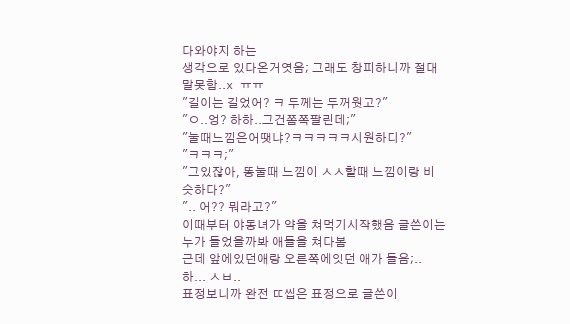다와야지 하는
생각으로 있다온거엿음; 그래도 창피하니까 절대 말못함..x ㅠㅠ
"길이는 길었어? ㅋ 두께는 두꺼웟고?"
"ㅇ..엉? 하하..그건쫌쪽팔린데;"
"눌때느낌은어땟냐?ㅋㅋㅋㅋㅋ시원하디?"
"ㅋㅋㅋ;"
"그있잖아, 똥눌때 느낌이 ㅅㅅ할때 느낌이랑 비슷하다?"
".. 어?? 뭐라고?"
이때부터 야동녀가 약을 쳐먹기시작했음 글쓴이는 누가 들었을까봐 애들을 쳐다봄
근데 앞에있던애랑 오른쪽에잇던 애가 들음;.. 하... ㅅㅂ..
표정보니까 완전 ㄸ씹은 표정으로 글쓴이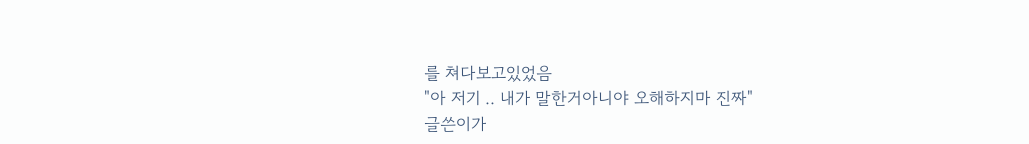를 쳐다보고있었음
"아 저기 .. 내가 말한거아니야 오해하지마 진짜"
글쓴이가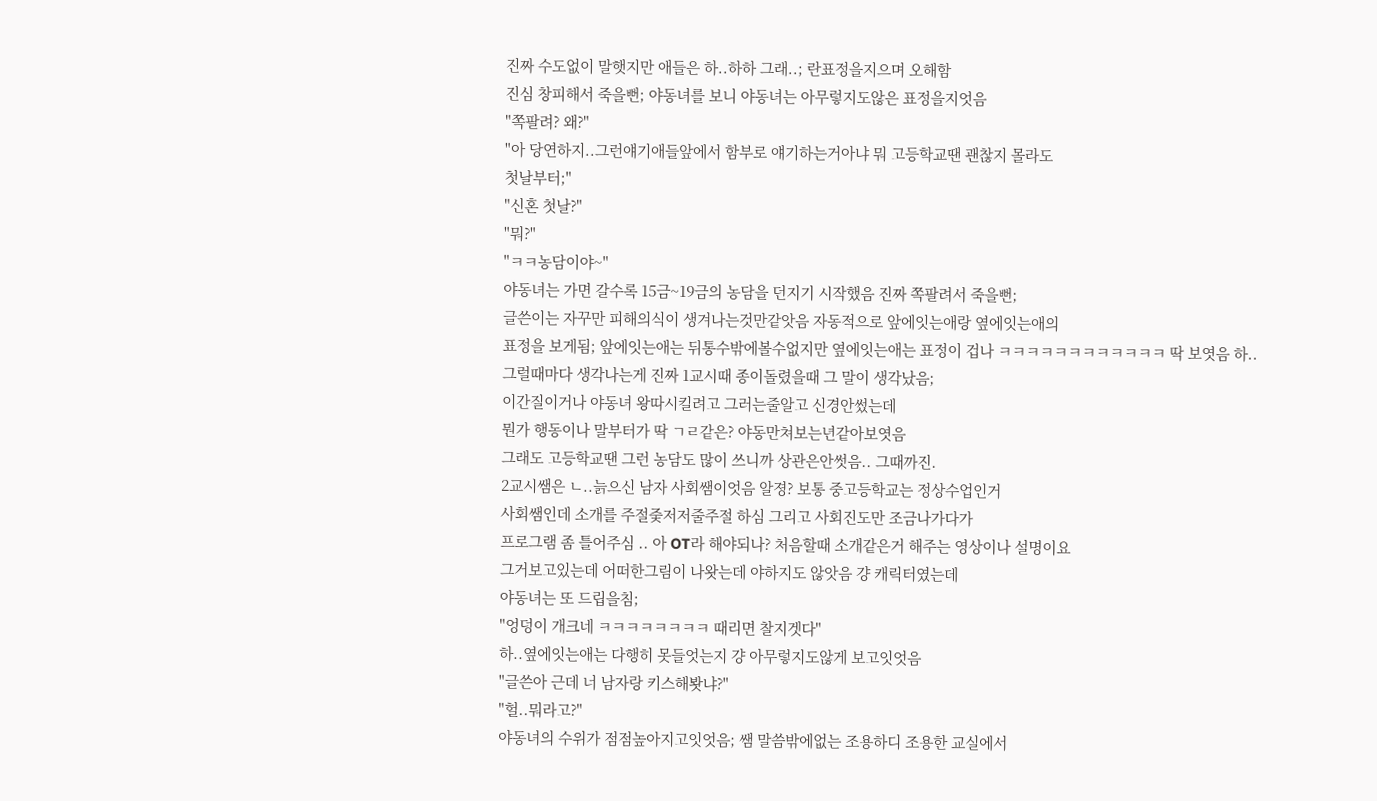진짜 수도없이 말햇지만 애들은 하..하하 그래..; 란표정을지으며 오해함
진심 창피해서 죽을뻔; 야동녀를 보니 야동녀는 아무렇지도않은 표정을지엇음
"쪽팔려? 왜?"
"아 당연하지..그런얘기애들앞에서 함부로 얘기하는거아냐 뭐 고등학교땐 괜찮지 몰라도
첫날부터;"
"신혼 첫날?"
"뭐?"
"ㅋㅋ농담이야~"
야동녀는 가면 갈수록 15금~19금의 농담을 던지기 시작했음 진짜 쪽팔려서 죽을뻔;
글쓴이는 자꾸만 피해의식이 생겨나는것만같앗음 자동적으로 앞에잇는애랑 옆에잇는애의
표정을 보게됨; 앞에잇는애는 뒤통수밖에볼수없지만 옆에잇는애는 표정이 겁나 ㅋㅋㅋㅋㅋㅋㅋㅋㅋㅋㅋㅋ 딱 보엿음 하..
그럴때마다 생각나는게 진짜 1교시때 종이돌렸을때 그 말이 생각났음;
이간질이거나 야동녀 왕따시킬려고 그러는줄알고 신경안썼는데
뭔가 행동이나 말부터가 딱 ㄱㄹ같은? 야동만쳐보는년같아보엿음
그래도 고등학교땐 그런 농담도 많이 쓰니까 상관은안썻음.. 그때까진.
2교시쌤은 ㄴ..늙으신 남자 사회쌤이엇음 알졍? 보통 중고등학교는 정상수업인거
사회쌤인데 소개를 주절줒저저줄주절 하심 그리고 사회진도만 조금나가다가
프로그램 좀 틀어주심 .. 아 OT라 해야되나? 처음할때 소개같은거 해주는 영상이나 설명이요
그거보고있는데 어떠한그림이 나왓는데 야하지도 않앗음 걍 캐릭터였는데
야동녀는 또 드립을침;
"엉덩이 개크네 ㅋㅋㅋㅋㅋㅋㅋㅋ 때리면 찰지겟다"
하..옆에잇는애는 다행히 못들엇는지 걍 아무렇지도않게 보고잇엇음
"글쓴아 근데 너 남자랑 키스해봣냐?"
"헐..뭐라고?"
야동녀의 수위가 점점높아지고잇엇음; 쌤 말씀밖에없는 조용하디 조용한 교실에서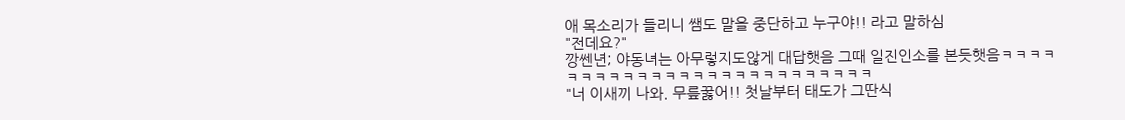애 목소리가 들리니 쌤도 말을 중단하고 누구야!! 라고 말하심
"전데요?"
깡쎈년; 야동녀는 아무렇지도않게 대답햇음 그때 일진인소를 본듯햇음ㅋㅋㅋㅋㅋㅋㅋㅋㅋㅋㅋㅋㅋㅋㅋㅋㅋㅋㅋㅋㅋㅋㅋㅋㅋㅋ
"너 이새끼 나와. 무릎꿇어!! 첫날부터 태도가 그딴식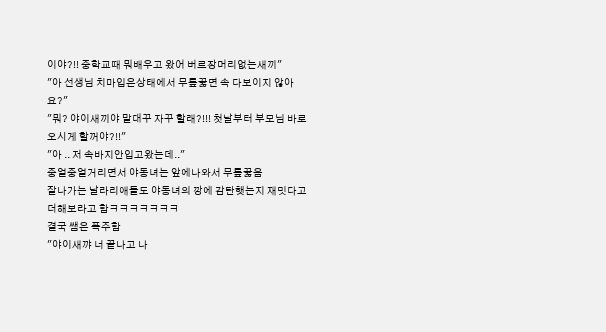이야?!! 중학교때 뭐배우고 왔어 버르장머리없는새끼"
"아 선생님 치마입은상태에서 무릎꿇면 속 다보이지 않아요?"
"뭐? 야이새끼야 말대꾸 자꾸 할래?!!! 첫날부터 부모님 바로 오시게 할꺼야?!!"
"아 .. 저 속바지안입고왔는데.."
중얼중얼거리면서 야동녀는 앞에나와서 무릎꿇음
잘나가는 날라리애들도 야동녀의 깡에 감탄햇는지 재밋다고 더해보라고 함ㅋㅋㅋㅋㅋㅋㅋ
결국 쌤은 폭주함
"야이새꺄 너 끝나고 나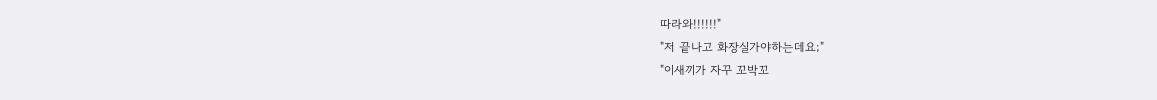따라와!!!!!!"
"저 끝나고 화장실가야하는데요;"
"이새끼가 자꾸 꼬박꼬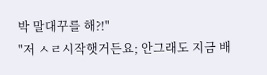박 말대꾸를 해?!"
"저 ㅅㄹ시작햇거든요; 안그래도 지금 배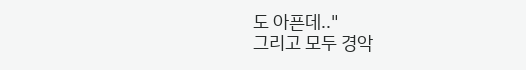도 아픈데.."
그리고 모두 경악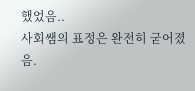했었음..
사회쌤의 표정은 완전히 굳어졌음.